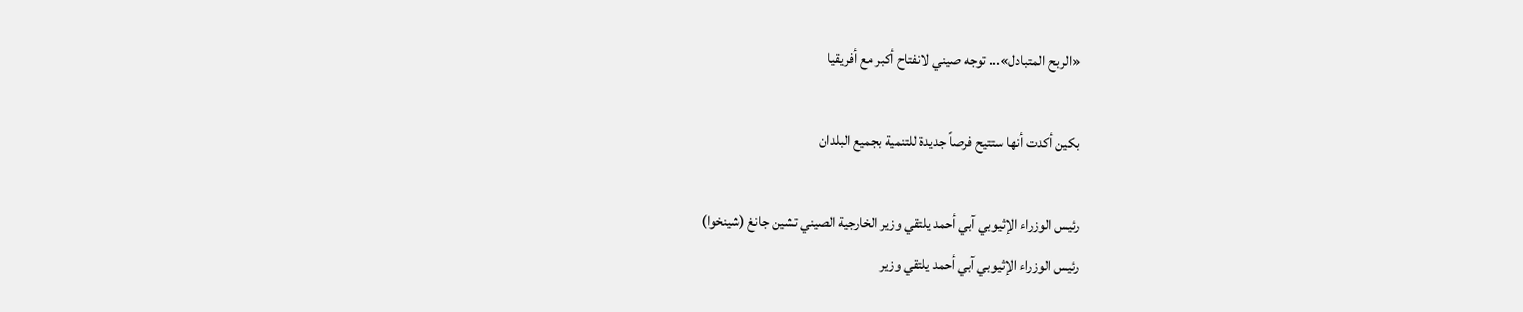«الربح المتبادل»... توجه صيني لانفتاح أكبر مع أفريقيا

بكين أكدت أنها ستتيح فرصاً جديدة للتنمية بجميع البلدان

رئيس الوزراء الإثيوبي آبي أحمد يلتقي وزير الخارجية الصيني تشين جانغ (شينخوا)
رئيس الوزراء الإثيوبي آبي أحمد يلتقي وزير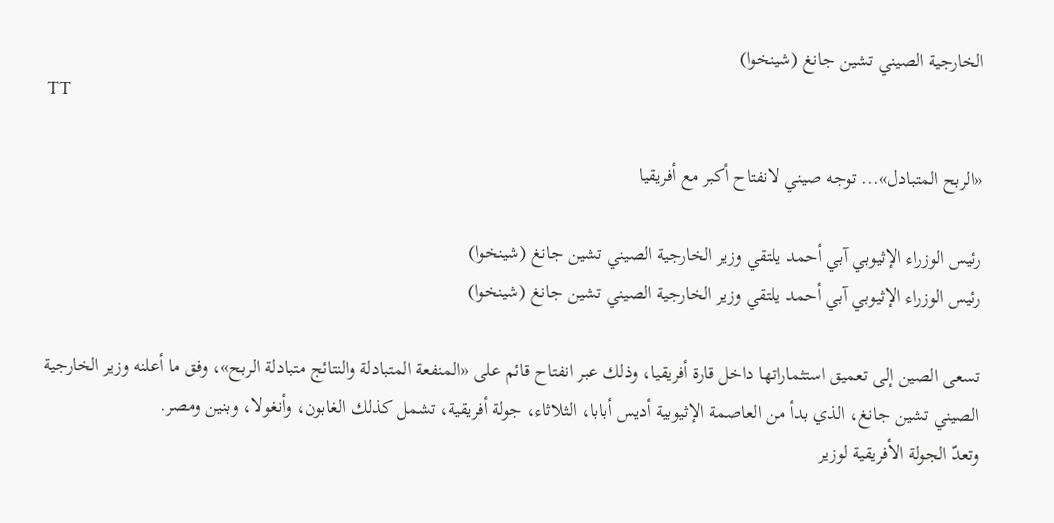الخارجية الصيني تشين جانغ (شينخوا)
TT

«الربح المتبادل»... توجه صيني لانفتاح أكبر مع أفريقيا

رئيس الوزراء الإثيوبي آبي أحمد يلتقي وزير الخارجية الصيني تشين جانغ (شينخوا)
رئيس الوزراء الإثيوبي آبي أحمد يلتقي وزير الخارجية الصيني تشين جانغ (شينخوا)

تسعى الصين إلى تعميق استثماراتها داخل قارة أفريقيا، وذلك عبر انفتاح قائم على «المنفعة المتبادلة والنتائج متبادلة الربح»، وفق ما أعلنه وزير الخارجية الصيني تشين جانغ، الذي بدأ من العاصمة الإثيوبية أديس أبابا، الثلاثاء، جولة أفريقية، تشمل كذلك الغابون، وأنغولا، وبنين ومصر.
وتعدّ الجولة الأفريقية لوزير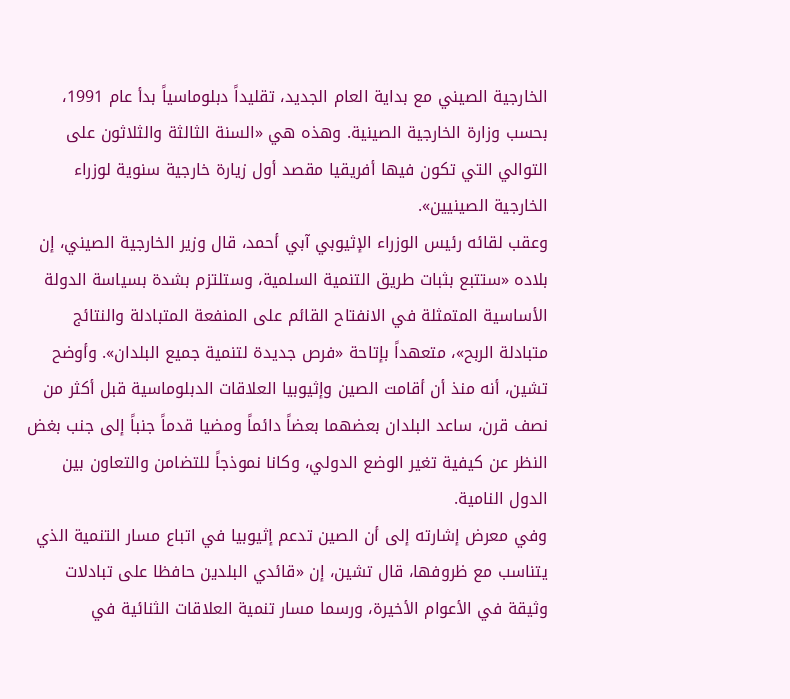الخارجية الصيني مع بداية العام الجديد، تقليداً دبلوماسياً بدأ عام 1991، بحسب وزارة الخارجية الصينية. وهذه هي «السنة الثالثة والثلاثون على التوالي التي تكون فيها أفريقيا مقصد أول زيارة خارجية سنوية لوزراء الخارجية الصينيين».
وعقب لقائه رئيس الوزراء الإثيوبي آبي أحمد، قال وزير الخارجية الصيني، إن بلاده «ستتبع بثبات طريق التنمية السلمية، وستلتزم بشدة بسياسة الدولة الأساسية المتمثلة في الانفتاح القائم على المنفعة المتبادلة والنتائج متبادلة الربح»، متعهداً بإتاحة «فرص جديدة لتنمية جميع البلدان». وأوضح تشين، أنه منذ أن أقامت الصين وإثيوبيا العلاقات الدبلوماسية قبل أكثر من نصف قرن، ساعد البلدان بعضهما بعضاً دائماً ومضيا قدماً جنباً إلى جنب بغض النظر عن كيفية تغير الوضع الدولي، وكانا نموذجاً للتضامن والتعاون بين الدول النامية.
وفي معرض إشارته إلى أن الصين تدعم إثيوبيا في اتباع مسار التنمية الذي يتناسب مع ظروفها، قال تشين، إن «قائدي البلدين حافظا على تبادلات وثيقة في الأعوام الأخيرة، ورسما مسار تنمية العلاقات الثنائية في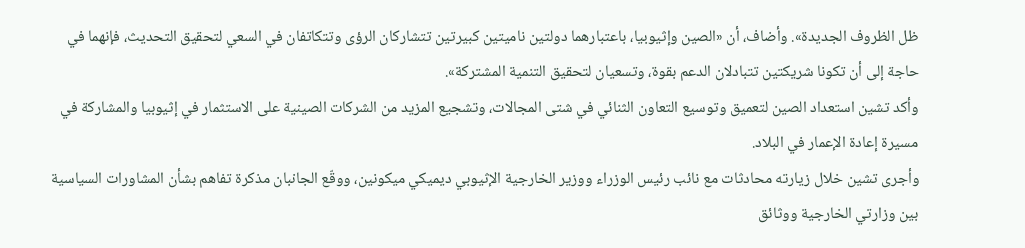ظل الظروف الجديدة». وأضاف، أن «الصين وإثيوبيا، باعتبارهما دولتين ناميتين كبيرتين تتشاركان الرؤى وتتكاتفان في السعي لتحقيق التحديث، فإنهما في حاجة إلى أن تكونا شريكتين تتبادلان الدعم بقوة، وتسعيان لتحقيق التنمية المشتركة».
وأكد تشين استعداد الصين لتعميق وتوسيع التعاون الثنائي في شتى المجالات، وتشجيع المزيد من الشركات الصينية على الاستثمار في إثيوبيا والمشاركة في مسيرة إعادة الإعمار في البلاد.
وأجرى تشين خلال زيارته محادثات مع نائب رئيس الوزراء ووزير الخارجية الإثيوبي ديميكي ميكونين، ووقّع الجانبان مذكرة تفاهم بشأن المشاورات السياسية بين وزارتي الخارجية ووثائق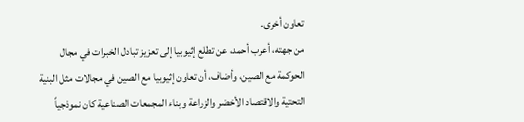تعاون أخرى.
من جهته، أعرب أحمد، عن تطلع إثيوبيا إلى تعزيز تبادل الخبرات في مجال الحوكمة مع الصين، وأضاف، أن تعاون إثيوبيا مع الصين في مجالات مثل البنية التحتية والاقتصاد الأخضر والزراعة وبناء المجمعات الصناعية كان نموذجياً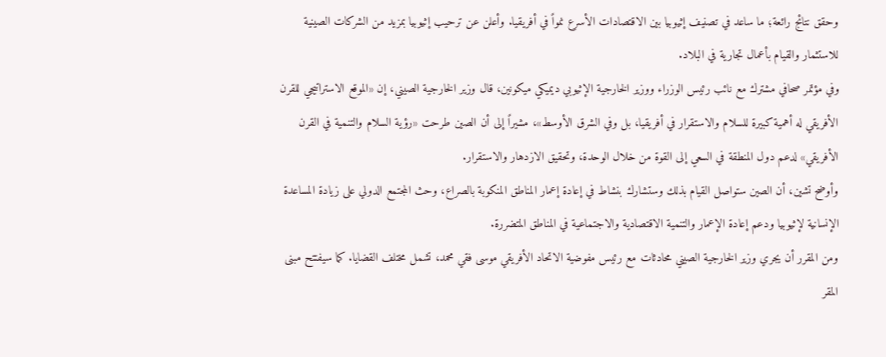وحقق نتائج رائعة؛ ما ساعد في تصنيف إثيوبيا بين الاقتصادات الأسرع نمواً في أفريقيا. وأعلن عن ترحيب إثيوبيا بمزيد من الشركات الصينية للاستثمار والقيام بأعمال تجارية في البلاد.
وفي مؤتمر صحافي مشترك مع نائب رئيس الوزراء ووزير الخارجية الإثيوبي ديميكي ميكونين، قال وزير الخارجية الصيني، إن «الموقع الاستراتيجي للقرن الأفريقي له أهمية كبيرة للسلام والاستقرار في أفريقيا، بل وفي الشرق الأوسط»، مشيراً إلى أن الصين طرحت «رؤية السلام والتنمية في القرن الأفريقي» لدعم دول المنطقة في السعي إلى القوة من خلال الوحدة، وتحقيق الازدهار والاستقرار.
وأوضح تشين، أن الصين ستواصل القيام بذلك وستشارك بنشاط في إعادة إعمار المناطق المنكوبة بالصراع، وحث المجتمع الدولي على زيادة المساعدة الإنسانية لإثيوبيا ودعم إعادة الإعمار والتنمية الاقتصادية والاجتماعية في المناطق المتضررة.
ومن المقرر أن يجري وزير الخارجية الصيني محادثات مع رئيس مفوضية الاتحاد الأفريقي موسى فقي محمد، تشمل مختلف القضايا. كما سيفتتح مبنى المقر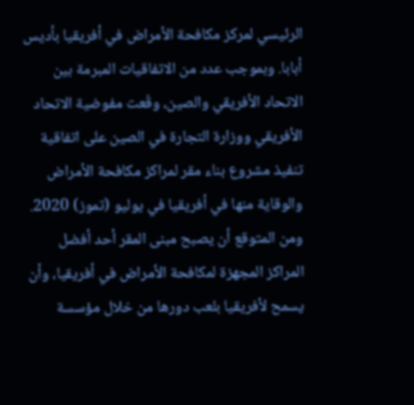الرئيسي لمركز مكافحة الأمراض في أفريقيا بأديس أبابا. وبموجب عدد من الاتفاقيات المبرمة بين الاتحاد الأفريقي والصين، وقّعت مفوضية الاتحاد الأفريقي ووزارة التجارة في الصين على اتفاقية تنفيذ مشروع بناء مقر لمراكز مكافحة الأمراض والوقاية منها في أفريقيا في يوليو (تموز) 2020.
ومن المتوقع أن يصبح مبنى المقر أحد أفضل المراكز المجهزة لمكافحة الأمراض في أفريقيا، وأن يسمح لأفريقيا بلعب دورها من خلال مؤسسة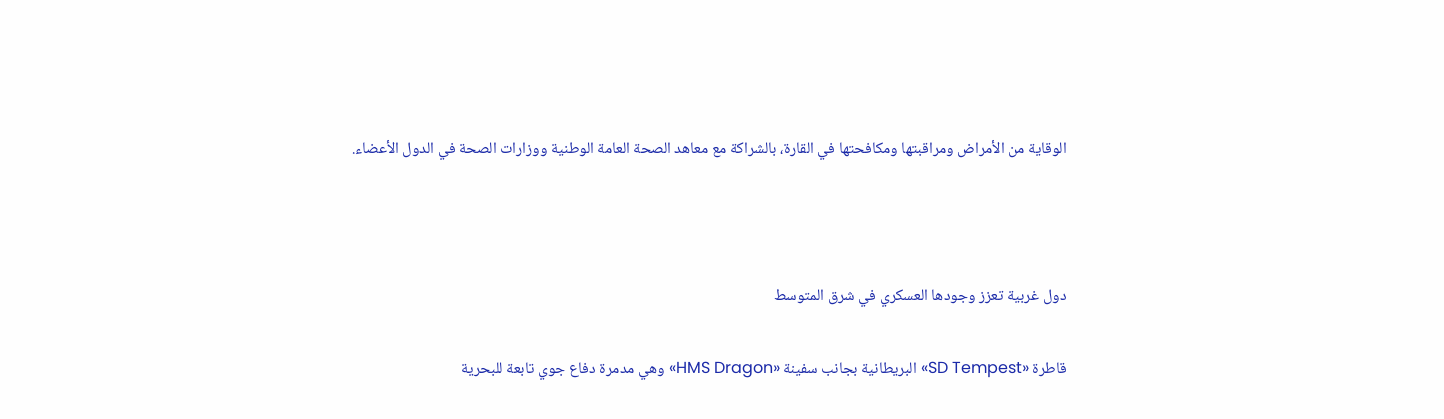الوقاية من الأمراض ومراقبتها ومكافحتها في القارة، بالشراكة مع معاهد الصحة العامة الوطنية ووزارات الصحة في الدول الأعضاء.



دول غربية تعزز وجودها العسكري في شرق المتوسط

قاطرة «SD Tempest» البريطانية بجانب سفينة «HMS Dragon» وهي مدمرة دفاع جوي تابعة للبحرية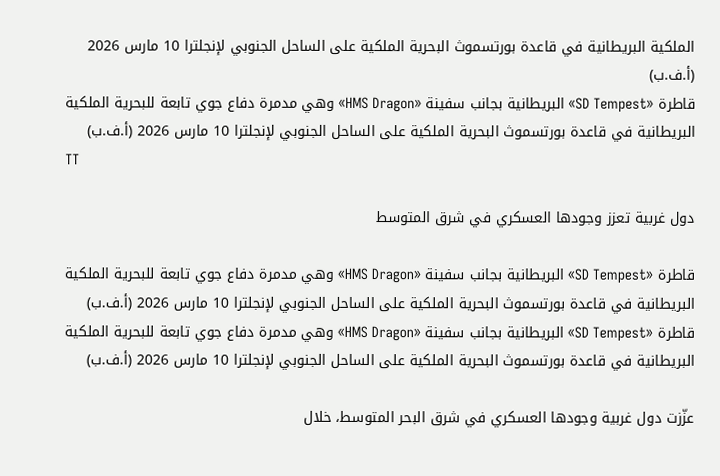الملكية البريطانية في قاعدة بورتسموث البحرية الملكية على الساحل الجنوبي لإنجلترا 10 مارس 2026 (أ.ف.ب)
قاطرة «SD Tempest» البريطانية بجانب سفينة «HMS Dragon» وهي مدمرة دفاع جوي تابعة للبحرية الملكية البريطانية في قاعدة بورتسموث البحرية الملكية على الساحل الجنوبي لإنجلترا 10 مارس 2026 (أ.ف.ب)
TT

دول غربية تعزز وجودها العسكري في شرق المتوسط

قاطرة «SD Tempest» البريطانية بجانب سفينة «HMS Dragon» وهي مدمرة دفاع جوي تابعة للبحرية الملكية البريطانية في قاعدة بورتسموث البحرية الملكية على الساحل الجنوبي لإنجلترا 10 مارس 2026 (أ.ف.ب)
قاطرة «SD Tempest» البريطانية بجانب سفينة «HMS Dragon» وهي مدمرة دفاع جوي تابعة للبحرية الملكية البريطانية في قاعدة بورتسموث البحرية الملكية على الساحل الجنوبي لإنجلترا 10 مارس 2026 (أ.ف.ب)

عزّزت دول غربية وجودها العسكري في شرق البحر المتوسط، خلال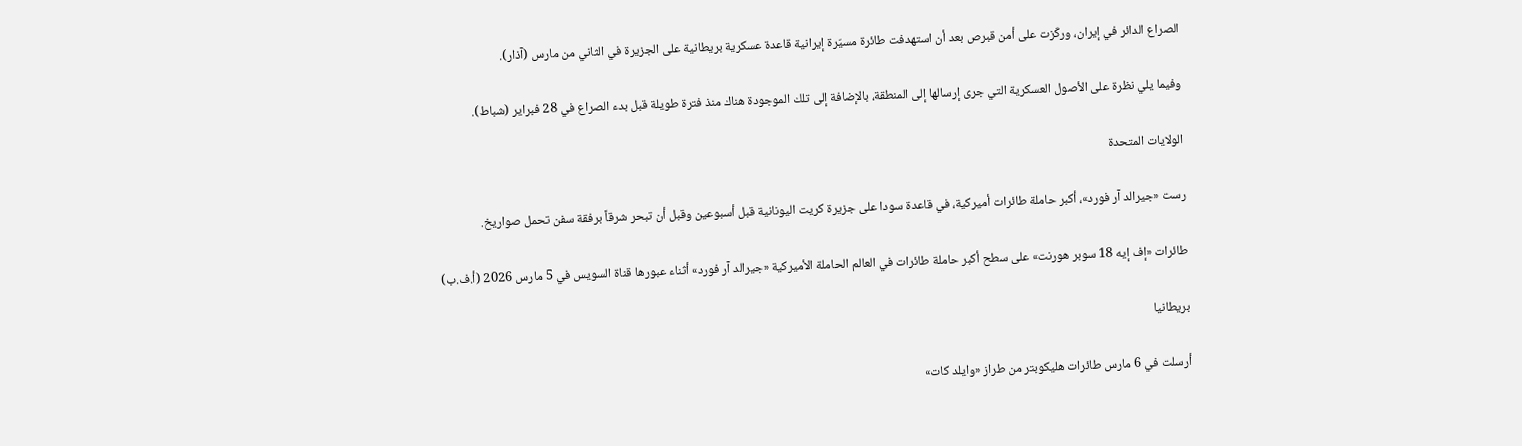الصراع الدائر في إيران، وركّزت على أمن قبرص بعد أن استهدفت طائرة مسيّرة إيرانية قاعدة عسكرية بريطانية على الجزيرة في الثاني من مارس (آذار).

وفيما يلي نظرة على الأصول العسكرية التي جرى إرسالها إلى المنطقة، بالإضافة إلى تلك الموجودة هناك منذ فترة طويلة قبل بدء الصراع في 28 فبراير (شباط).

الولايات المتحدة

رست «جيرالد آر فورد»، أكبر حاملة طائرات أميركية، في قاعدة سودا على جزيرة كريت اليونانية قبل أسبوعين وقبل أن تبحر شرقاً برفقة سفن تحمل صواريخ.

طائرات «إف إيه 18 سوبر هورنت» على سطح أكبر حاملة طائرات في العالم الحاملة الأميركية «جيرالد آر فورد» أثناء عبورها قناة السويس في 5 مارس 2026 (أ.ف.ب)

بريطانيا

أرسلت في 6 مارس طائرات هليكوبتر من طراز «وايلد كات»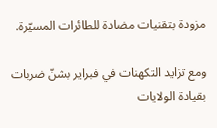مزودة بتقنيات مضادة للطائرات المسيّرة.

ومع تزايد التكهنات في فبراير بشنّ ضربات بقيادة الولايات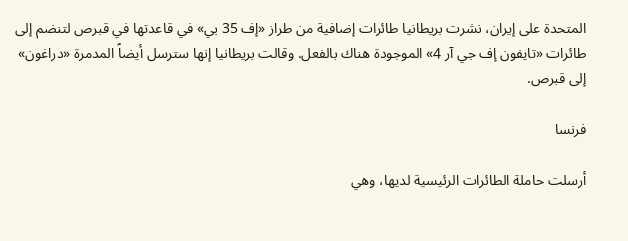المتحدة على إيران، نشرت بريطانيا طائرات إضافية من طراز «إف 35 بي» في قاعدتها في قبرص لتنضم إلى طائرات «تايفون إف جي آر 4» الموجودة هناك بالفعل. وقالت بريطانيا إنها سترسل أيضاً المدمرة «دراغون» إلى قبرص.

فرنسا

أرسلت حاملة الطائرات الرئيسية لديها، وهي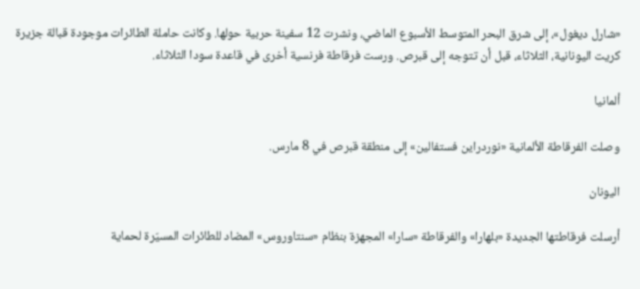«شارل ديغول»، إلى شرق البحر المتوسط الأسبوع الماضي، ونشرت 12 سفينة حربية حولها. وكانت حاملة الطائرات موجودة قبالة جزيرة كريت اليونانية، الثلاثاء، قبل أن تتوجه إلى قبرص. ورست فرقاطة فرنسية أخرى في قاعدة سودا الثلاثاء.

ألمانيا

وصلت الفرقاطة الألمانية «نوردراين فستفالين» إلى منطقة قبرص في 8 مارس.

اليونان

أرسلت فرقاطتها الجديدة «بلهارا» والفرقاطة «سارا» المجهزة بنظام «سنتاوروس» المضاد للطائرات المسيّرة لحماية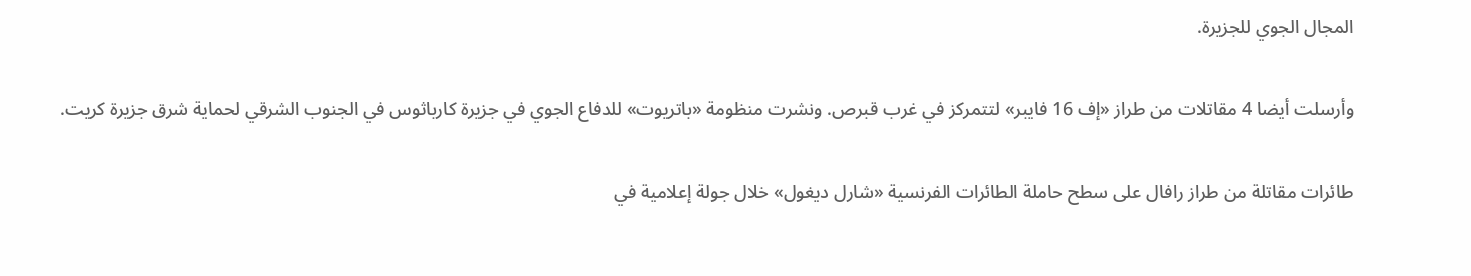المجال الجوي للجزيرة.

وأرسلت أيضا 4 مقاتلات من طراز «إف 16 فايبر» لتتمركز في غرب قبرص. ونشرت منظومة «باتريوت» للدفاع الجوي في جزيرة كارباثوس في الجنوب الشرقي لحماية شرق جزيرة كريت.

طائرات مقاتلة من طراز رافال على سطح حاملة الطائرات الفرنسية «شارل ديغول» خلال جولة إعلامية في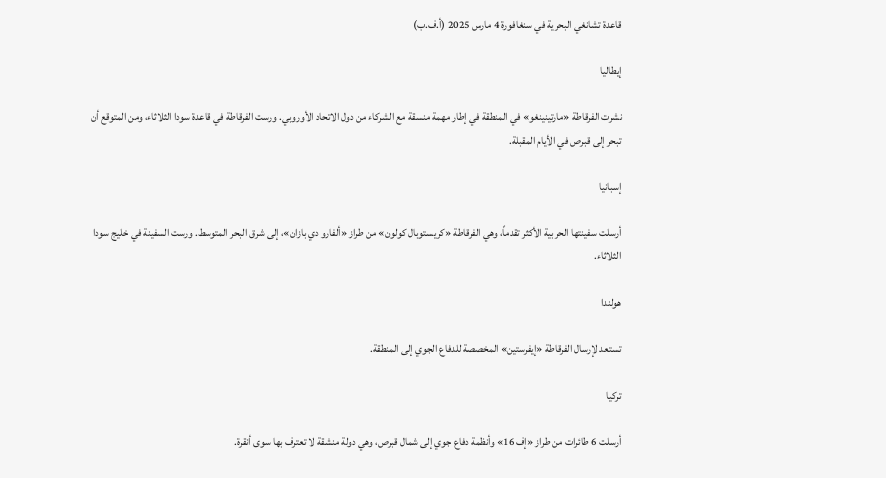قاعدة تشانغي البحرية في سنغافورة 4 مارس 2025 (أ.ف.ب)

إيطاليا

نشرت الفرقاطة «مارتينينغو» في المنطقة في إطار مهمة منسقة مع الشركاء من دول الاتحاد الأوروبي. ورست الفرقاطة في قاعدة سودا الثلاثاء، ومن المتوقع أن تبحر إلى قبرص في الأيام المقبلة.

إسبانيا

أرسلت سفينتها الحربية الأكثر تقدماً، وهي الفرقاطة «كريستوبال كولون» من طراز «ألفارو دي بازان»، إلى شرق البحر المتوسط. ورست السفينة في خليج سودا الثلاثاء.

هولندا

تستعد لإرسال الفرقاطة «إيفرستين» المخصصة للدفاع الجوي إلى المنطقة.

تركيا

أرسلت 6 طائرات من طراز «إف 16» وأنظمة دفاع جوي إلى شمال قبرص، وهي دولة منشقة لا تعترف بها سوى أنقرة.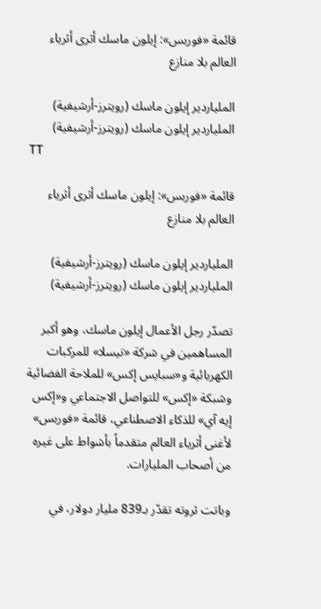قائمة «فوربس»: إيلون ماسك أثرى أثرياء العالم بلا منازع

الملياردير إيلون ماسك (رويترز-أرشيفية)
الملياردير إيلون ماسك (رويترز-أرشيفية)
TT

قائمة «فوربس»: إيلون ماسك أثرى أثرياء العالم بلا منازع

الملياردير إيلون ماسك (رويترز-أرشيفية)
الملياردير إيلون ماسك (رويترز-أرشيفية)

تصدّر رجل الأعمال إيلون ماسك، وهو أكبر المساهمين في شركة «تيسلا» للمركبات الكهربائية و«سبايس إكس» للملاحة الفضائية وشبكة «إكس» للتواصل الاجتماعي و«إكس إيه آي» للذكاء الاصطناعي، قائمة «فوربس» لأغنى أثرياء العالم متقدماً بأشواط على غيره من أصحاب المليارات.

وباتت ثروته تقدّر بـ839 مليار دولار، في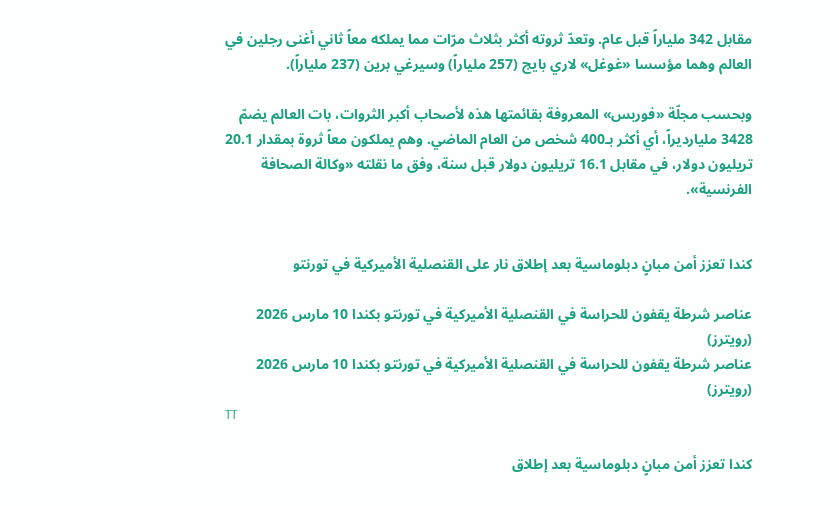مقابل 342 ملياراً قبل عام. وتعدّ ثروته أكثر بثلاث مرّات مما يملكه معاً ثاني أغنى رجلين في العالم وهما مؤسسا «غوغل» لاري بايج (257 ملياراً) وسيرغي برين (237 ملياراً).

وبحسب مجلّة «فوربس» المعروفة بقائمتها هذه لأصحاب أكبر الثروات، بات العالم يضمّ 3428 مليارديراً، أي أكثر بـ400 شخص من العام الماضي. وهم يملكون معاً ثروة بمقدار 20.1 تريليون دولار، في مقابل 16.1 تريليون دولار قبل سنة، وفق ما نقلته «وكالة الصحافة الفرنسية».


كندا تعزز أمن مبانٍ دبلوماسية بعد إطلاق نار على القنصلية الأميركية في تورنتو

عناصر شرطة يقفون للحراسة في القنصلية الأميركية في تورنتو بكندا 10 مارس 2026 (رويترز)
عناصر شرطة يقفون للحراسة في القنصلية الأميركية في تورنتو بكندا 10 مارس 2026 (رويترز)
TT

كندا تعزز أمن مبانٍ دبلوماسية بعد إطلاق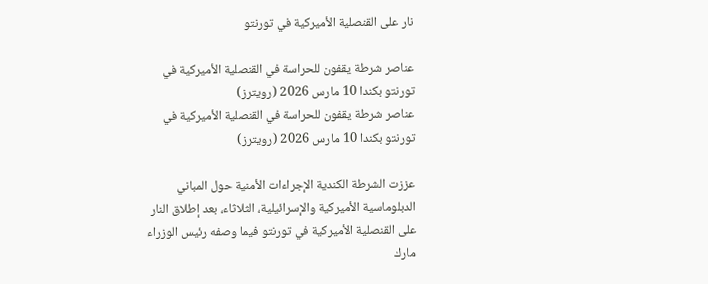نار على القنصلية الأميركية في تورنتو

عناصر شرطة يقفون للحراسة في القنصلية الأميركية في تورنتو بكندا 10 مارس 2026 (رويترز)
عناصر شرطة يقفون للحراسة في القنصلية الأميركية في تورنتو بكندا 10 مارس 2026 (رويترز)

عززت الشرطة الكندية الإجراءات الأمنية حول المباني الدبلوماسية الأميركية والإسرائيلية، الثلاثاء، بعد إطلاق النار على القنصلية الأميركية في تورنتو فيما وصفه رئيس الوزراء مارك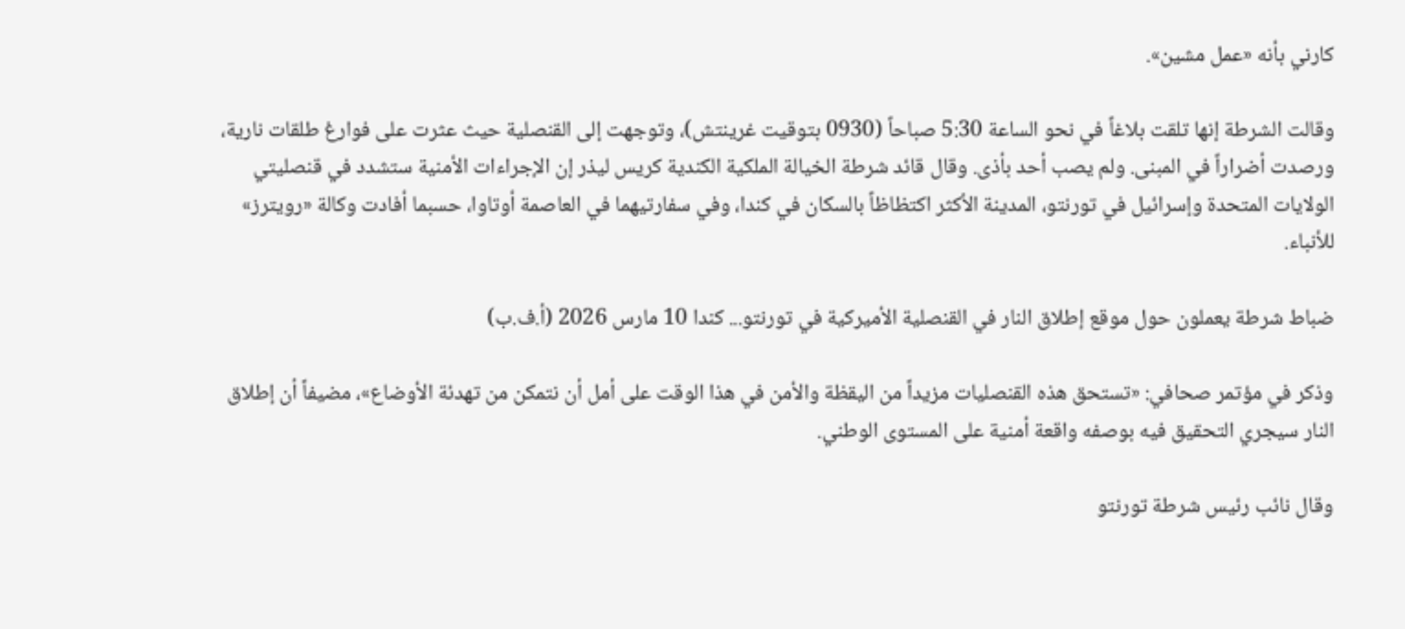كارني بأنه «عمل مشين».

وقالت الشرطة إنها تلقت بلاغاً في نحو الساعة 5:30 صباحاً (0930 بتوقيت غرينتش)، وتوجهت إلى القنصلية حيث عثرت على فوارغ طلقات نارية، ورصدت أضراراً في المبنى. ولم يصب أحد بأذى. وقال قائد شرطة الخيالة الملكية الكندية كريس ليذر إن الإجراءات الأمنية ستشدد في قنصليتي الولايات المتحدة ‌وإسرائيل في تورنتو، المدينة ‌الأكثر اكتظاظاً بالسكان في كندا، وفي ‌سفارتيهما في العاصمة أوتاوا، حسبما أفادت وكالة «رويترز» للأنباء.

ضباط شرطة يعملون حول موقع إطلاق النار في القنصلية الأميركية في تورنتو... كندا 10 مارس 2026 (أ.ف.ب)

وذكر في مؤتمر صحافي: «تستحق هذه القنصليات مزيداً من اليقظة والأمن في هذا الوقت على أمل أن نتمكن من تهدئة الأوضاع»، مضيفاً أن إطلاق النار سيجري التحقيق فيه بوصفه واقعة أمنية على المستوى الوطني.

وقال نائب رئيس شرطة تورنتو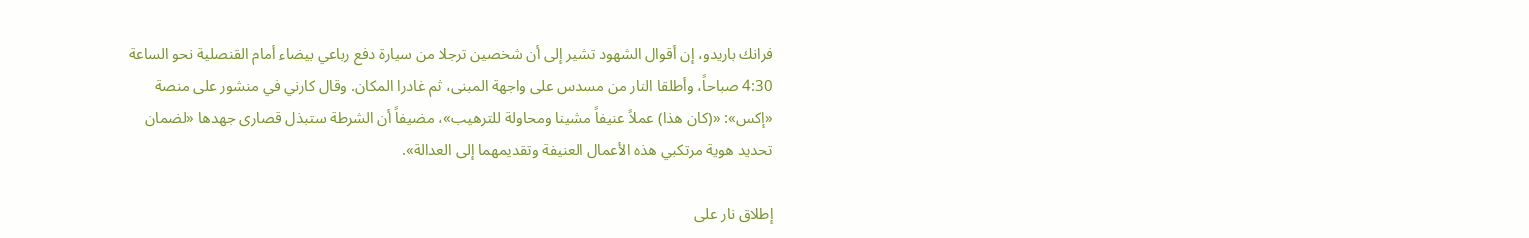فرانك باريدو، إن أقوال الشهود تشير إلى أن شخصين ترجلا من سيارة دفع رباعي بيضاء أمام ‌القنصلية نحو الساعة 4:30 صباحاً، ‌وأطلقا النار من مسدس على واجهة المبنى، ثم غادرا المكان. وقال كارني ‌في منشور على منصة «إكس»: «(كان هذا) عملاً عنيفاً ‌مشينا ومحاولة للترهيب»، مضيفاً أن الشرطة ستبذل قصارى جهدها «لضمان تحديد هوية مرتكبي هذه الأعمال العنيفة وتقديمهما إلى العدالة».

إطلاق نار على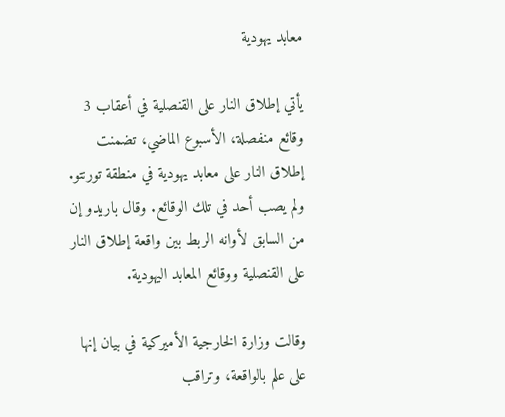معابد يهودية

يأتي إطلاق النار على القنصلية في أعقاب 3 وقائع منفصلة، الأسبوع الماضي، تضمنت إطلاق النار على معابد يهودية في منطقة تورنتو. ولم يصب أحد في تلك الوقائع. وقال باريدو إن من السابق لأوانه الربط بين واقعة إطلاق النار على القنصلية ووقائع المعابد اليهودية.

وقالت وزارة الخارجية الأميركية في بيان إنها على علم بالواقعة، وتراقب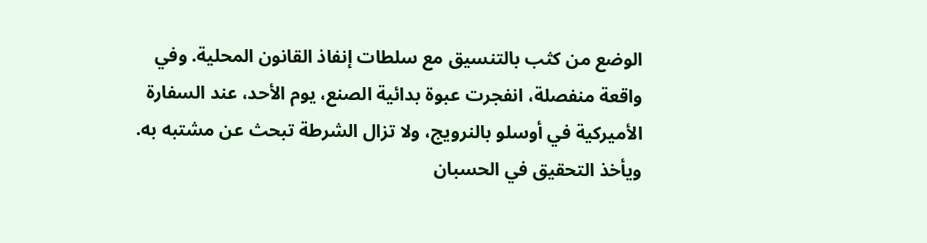الوضع من كثب بالتنسيق مع سلطات إنفاذ القانون المحلية. وفي واقعة منفصلة، انفجرت عبوة بدائية الصنع، يوم الأحد، عند السفارة الأميركية في أوسلو بالنرويج، ولا تزال الشرطة تبحث عن مشتبه به. ويأخذ التحقيق في الحسبان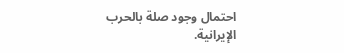احتمال وجود صلة بالحرب الإيرانية.